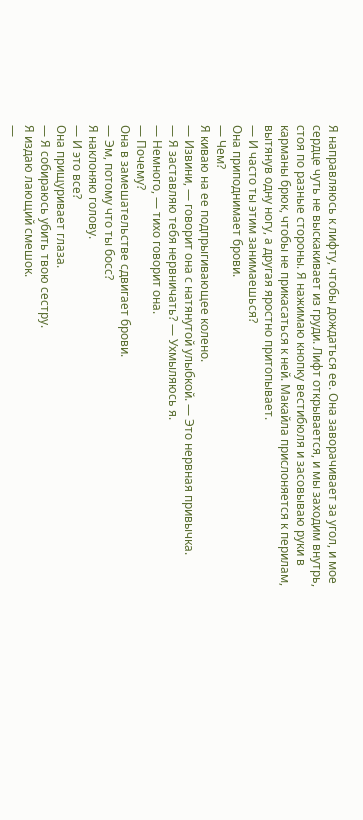Я направляюсь к лифту, чтобы дождаться ее. Она заворачивает за угол, и мое сердце чуть не выскакивает из груди. Лифт открывается, и мы заходим внутрь, стоя по разные стороны. Я нажимаю кнопку вестибюля и засовываю руки в карманы брюк, чтобы не прикасаться к ней. Макайла прислоняется к перилам, вытянув одну ногу, а другая яростно притопывает.
— И часто ты этим занимаешься?
Она приподнимает брови.
— Чем?
Я киваю на ее подпрыгивающее колено.
— Извини, — говорит она с натянутой улыбкой. — Это нервная привычка.
— Я заставляю тебя нервничать? — Ухмыляюсь я.
— Немного, — тихо говорит она.
— Почему?
Она в замешательстве сдвигает брови.
— Эм, потому что ты босс?
Я наклоняю голову.
— И это все?
Она прищуривает глаза.
— Я собираюсь убить твою сестру.
Я издаю лающий смешок.
—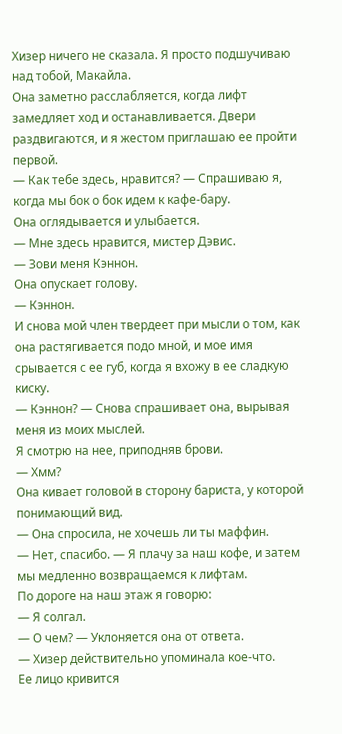Хизер ничего не сказала. Я просто подшучиваю над тобой, Макайла.
Она заметно расслабляется, когда лифт замедляет ход и останавливается. Двери раздвигаются, и я жестом приглашаю ее пройти первой.
— Как тебе здесь, нравится? — Спрашиваю я, когда мы бок о бок идем к кафе-бару.
Она оглядывается и улыбается.
— Мне здесь нравится, мистер Дэвис.
— Зови меня Кэннон.
Она опускает голову.
— Кэннон.
И снова мой член твердеет при мысли о том, как она растягивается подо мной, и мое имя срывается с ее губ, когда я вхожу в ее сладкую киску.
— Кэннон? — Снова спрашивает она, вырывая меня из моих мыслей.
Я смотрю на нее, приподняв брови.
— Хмм?
Она кивает головой в сторону бариста, у которой понимающий вид.
— Она спросила, не хочешь ли ты маффин.
— Нет, спасибо. — Я плачу за наш кофе, и затем мы медленно возвращаемся к лифтам.
По дороге на наш этаж я говорю:
— Я солгал.
— О чем? — Уклоняется она от ответа.
— Хизер действительно упоминала кое-что.
Ее лицо кривится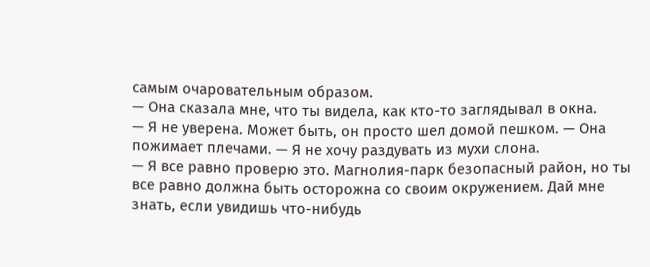самым очаровательным образом.
— Она сказала мне, что ты видела, как кто-то заглядывал в окна.
— Я не уверена. Может быть, он просто шел домой пешком. — Она пожимает плечами. — Я не хочу раздувать из мухи слона.
— Я все равно проверю это. Магнолия-парк безопасный район, но ты все равно должна быть осторожна со своим окружением. Дай мне знать, если увидишь что-нибудь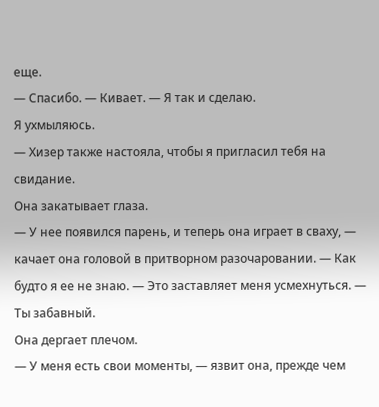еще.
— Спасибо. — Кивает. — Я так и сделаю.
Я ухмыляюсь.
— Хизер также настояла, чтобы я пригласил тебя на свидание.
Она закатывает глаза.
— У нее появился парень, и теперь она играет в сваху, — качает она головой в притворном разочаровании. — Как будто я ее не знаю. — Это заставляет меня усмехнуться. — Ты забавный.
Она дергает плечом.
— У меня есть свои моменты, — язвит она, прежде чем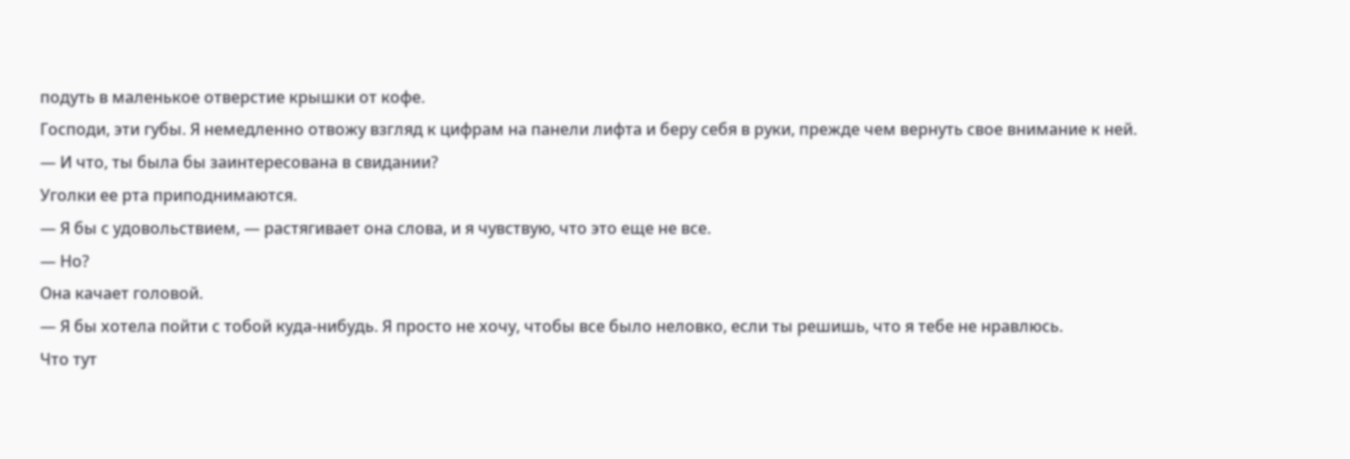подуть в маленькое отверстие крышки от кофе.
Господи, эти губы. Я немедленно отвожу взгляд к цифрам на панели лифта и беру себя в руки, прежде чем вернуть свое внимание к ней.
— И что, ты была бы заинтересована в свидании?
Уголки ее рта приподнимаются.
— Я бы с удовольствием, — растягивает она слова, и я чувствую, что это еще не все.
— Но?
Она качает головой.
— Я бы хотела пойти с тобой куда-нибудь. Я просто не хочу, чтобы все было неловко, если ты решишь, что я тебе не нравлюсь.
Что тут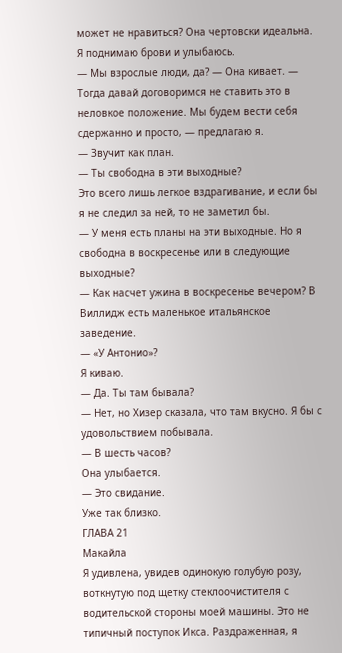может не нравиться? Она чертовски идеальна.
Я поднимаю брови и улыбаюсь.
— Мы взрослые люди, да? — Она кивает. — Тогда давай договоримся не ставить это в неловкое положение. Мы будем вести себя сдержанно и просто, — предлагаю я.
— Звучит как план.
— Ты свободна в эти выходные?
Это всего лишь легкое вздрагивание, и если бы я не следил за ней, то не заметил бы.
— У меня есть планы на эти выходные. Но я свободна в воскресенье или в следующие выходные?
— Как насчет ужина в воскресенье вечером? В Виллидж есть маленькое итальянское заведение.
— «У Антонио»?
Я киваю.
— Да. Ты там бывала?
— Нет, но Хизер сказала, что там вкусно. Я бы с удовольствием побывала.
— В шесть часов?
Она улыбается.
— Это свидание.
Уже так близко.
ГЛАВА 21
Макайла
Я удивлена, увидев одинокую голубую розу, воткнутую под щетку стеклоочистителя с водительской стороны моей машины. Это не типичный поступок Икса. Раздраженная, я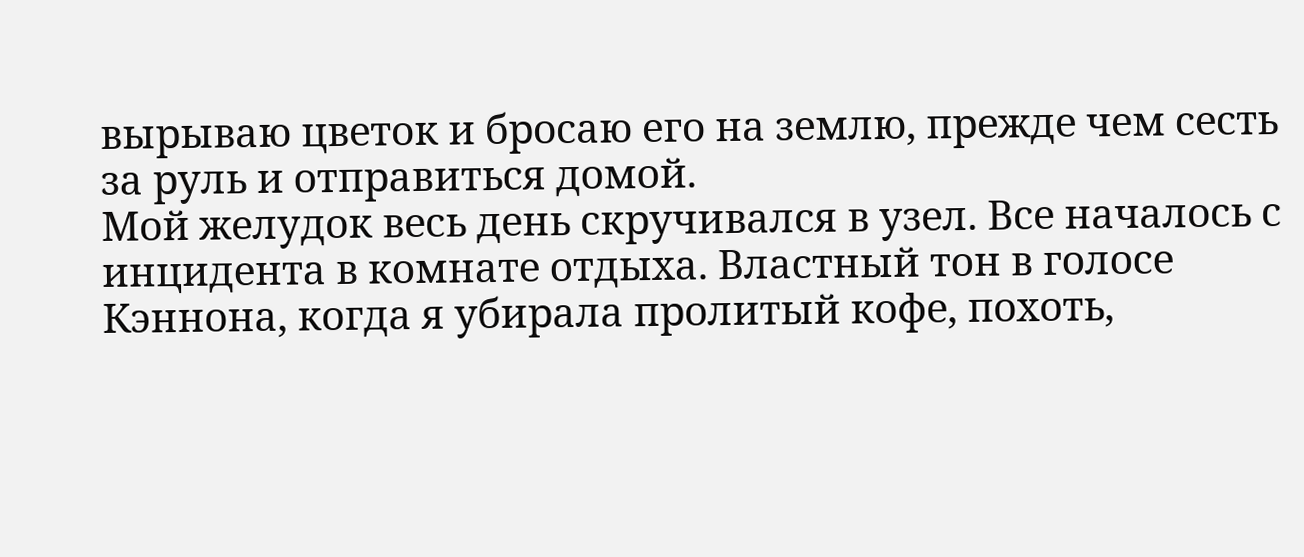вырываю цветок и бросаю его на землю, прежде чем сесть за руль и отправиться домой.
Мой желудок весь день скручивался в узел. Все началось с инцидента в комнате отдыха. Властный тон в голосе Кэннона, когда я убирала пролитый кофе, похоть,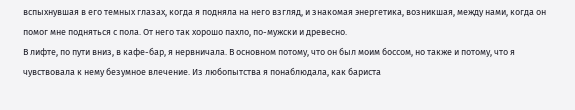вспыхнувшая в его темных глазах, когда я подняла на него взгляд, и знакомая энергетика, возникшая, между нами, когда он помог мне подняться с пола. От него так хорошо пахло, по-мужски и древесно.
В лифте, по пути вниз, в кафе-бар, я нервничала. В основном потому, что он был моим боссом, но также и потому, что я чувствовала к нему безумное влечение. Из любопытства я понаблюдала, как бариста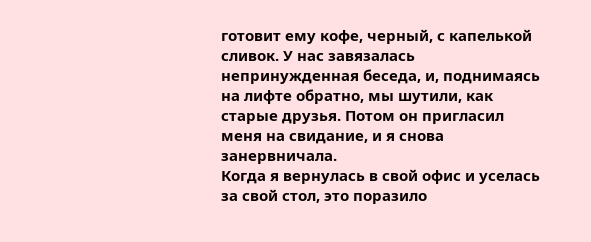готовит ему кофе, черный, с капелькой сливок. У нас завязалась непринужденная беседа, и, поднимаясь на лифте обратно, мы шутили, как старые друзья. Потом он пригласил меня на свидание, и я снова занервничала.
Когда я вернулась в свой офис и уселась за свой стол, это поразило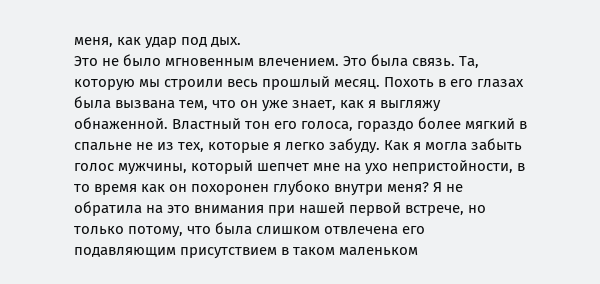меня, как удар под дых.
Это не было мгновенным влечением. Это была связь. Та, которую мы строили весь прошлый месяц. Похоть в его глазах была вызвана тем, что он уже знает, как я выгляжу обнаженной. Властный тон его голоса, гораздо более мягкий в спальне не из тех, которые я легко забуду. Как я могла забыть голос мужчины, который шепчет мне на ухо непристойности, в то время как он похоронен глубоко внутри меня? Я не обратила на это внимания при нашей первой встрече, но только потому, что была слишком отвлечена его подавляющим присутствием в таком маленьком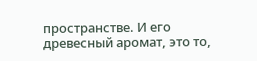пространстве. И его древесный аромат, это то,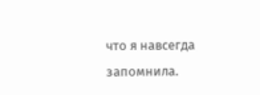что я навсегда запомнила.